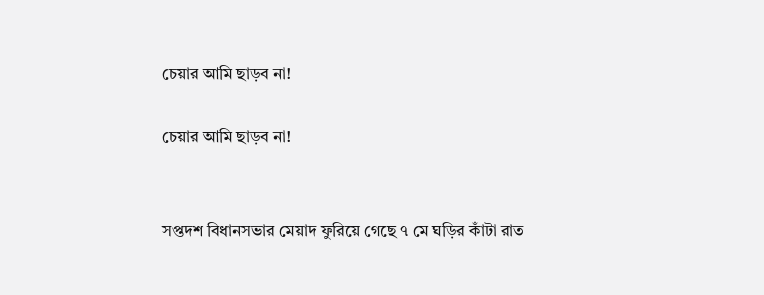চেয়ার আমি ছাড়ব না!

চেয়ার আমি ছাড়ব না!


সপ্তদশ বিধানসভার মেয়াদ ফুরিয়ে গেছে ৭ মে ঘড়ির কাঁটা রাত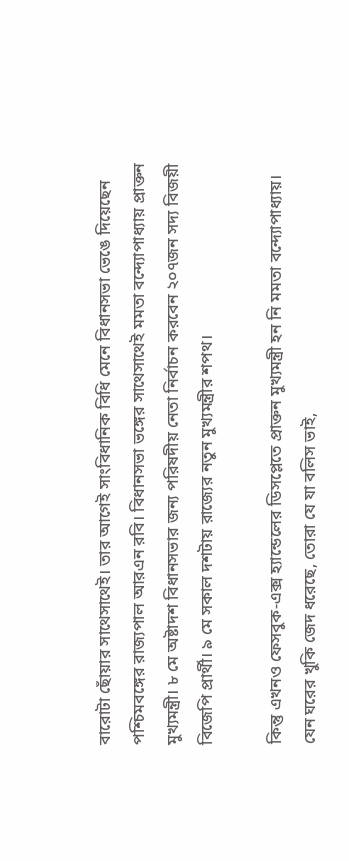বারোটা ছোঁয়ার সাথেসাথেই। তার আগেই সাংবিধানিক বিধি মেনে বিধানসভা ভেঙে দিয়েছেন পশ্চিমবঙ্গের রাজ্যপাল আর‌এন রবি। বিধানসভা ভঙ্গের সাথেসাথেই মমতা বন্দ্যোপাধ্যায় প্রাক্তন মুখ্যমন্ত্রী। ৮ মে অষ্টাদশ বিধানসভার জন্য পরিষদীয় নেতা নির্বাচন করবেন ২০৭জন সদ্য বিজয়ী বিজেপি প্রার্থী। ৯ মে সকাল দশটায় রাজ্যের নতুন মুখ্যমন্ত্রীর শপথ।

কিন্তু এখন‌ও ফেসবুক-এক্স হ্যান্ডেলের ডিসপ্লেতে প্রাক্তন মুখ্যমন্ত্রী হন নি মমতা বন্দ্যোপাধ্যায়। যেন ঘরের খুকি জেদ ধরেছে, তোরা যে যা বলিস ভাই,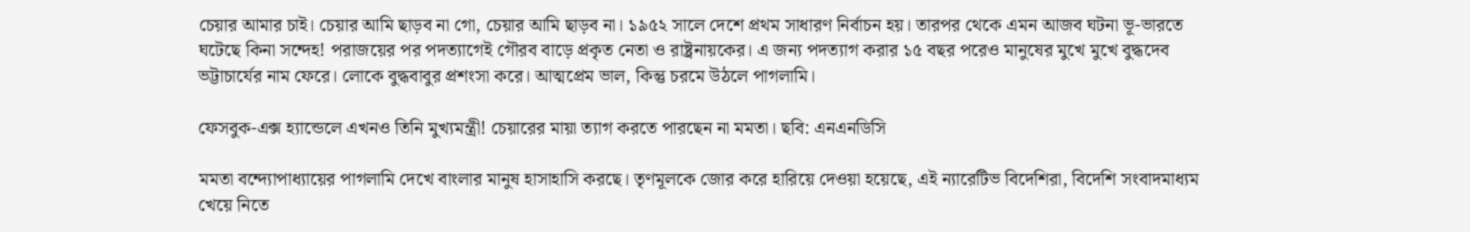চেয়ার আমার চাই। চেয়ার আমি ছাড়ব না গো, চেয়ার আমি ছাড়ব না। ১৯৫২ সালে দেশে প্রথম সাধারণ নির্বাচন হয়। তারপর থেকে এমন আজব ঘটনা ভূ-ভারতে ঘটেছে কিনা সন্দেহ! পরাজয়ের পর পদত্যাগেই গৌরব বাড়ে প্রকৃত নেতা ও রাষ্ট্রনায়কের। এ জন্য পদত্যাগ করার ১৫ বছর পরেও মানুষের মুখে মুখে বুদ্ধদেব ভট্টাচার্যের নাম ফেরে। লোকে বুদ্ধবাবুর প্রশংসা করে। আত্মপ্রেম ভাল, কিন্তু চরমে উঠলে পাগলামি।

ফেসবুক-এক্স হ্যান্ডেলে এখনও তিনি মুখ্যমন্ত্রী! চেয়ারের মায়া ত্যাগ করতে পারছেন না মমতা। ছবি: এন‌এনডিসি

মমতা বন্দ্যোপাধ্যায়ের পাগলামি দেখে বাংলার মানুষ হাসাহাসি করছে। তৃণমূলকে জোর করে হারিয়ে দেওয়া হয়েছে, এই ন্যারেটিভ বিদেশিরা, বিদেশি সংবাদমাধ্যম খেয়ে নিতে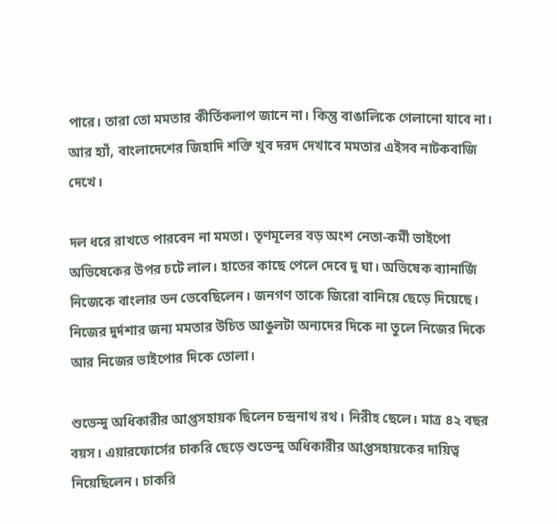পারে। তারা তো মমতার কীর্তিকলাপ জানে না। কিন্তু বাঙালিকে গেলানো যাবে না। আর হ্যাঁ, বাংলাদেশের জিহাদি শক্তি খুব দরদ দেখাবে মমতার এইসব নাটকবাজি দেখে।

দল ধরে রাখতে পারবেন না মমতা। তৃণমূলের বড় অংশ নেতা-কর্মী ভাইপো অভিষেকের উপর চটে লাল। হাতের কাছে পেলে দেবে দু ঘা। অভিষেক ব্যানার্জি নিজেকে বাংলার ডন ভেবেছিলেন। জনগণ তাকে জিরো বানিয়ে ছেড়ে দিয়েছে। নিজের দুর্দশার জন্য মমতার উচিত আঙুলটা অন্যদের দিকে না তুলে নিজের দিকে আর নিজের ভাইপোর দিকে তোলা।

শুভেন্দু অধিকারীর আপ্তসহায়ক ছিলেন চন্দ্রনাথ রথ। নিরীহ ছেলে। মাত্র ৪২ বছর বয়স। এয়ারফোর্সের চাকরি ছেড়ে শুভেন্দু অধিকারীর আপ্তসহায়কের দায়িত্ব নিয়েছিলেন। চাকরি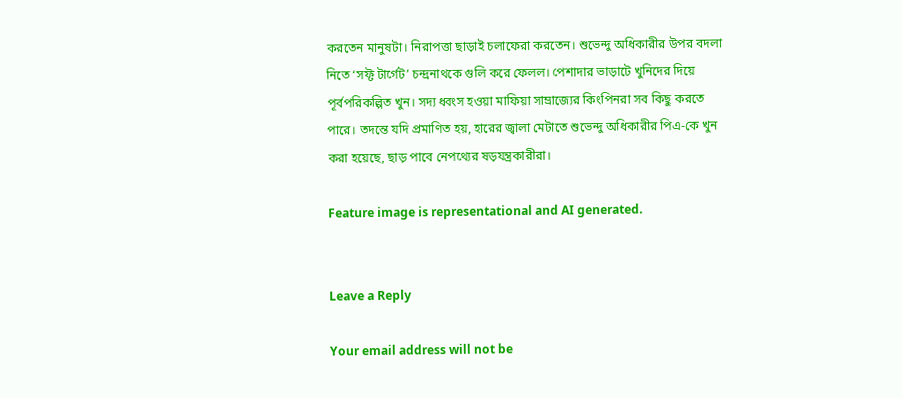করতেন মানুষটা। নিরাপত্তা ছাড়াই চলাফেরা করতেন। শুভেন্দু অধিকারীর উপর বদলা নিতে ‘সফ্ট টার্গেট’ চন্দ্রনাথকে গুলি করে ফেলল। পেশাদার ভাড়াটে খুনিদের দিয়ে পূর্বপরিকল্পিত খুন। সদ্য ধ্বংস হ‌ওয়া মাফিয়া সাম্রাজ্যের কিংপিনরা সব কিছু করতে পারে। তদন্তে যদি প্রমাণিত হয়, হারের জ্বালা মেটাতে শুভেন্দু অধিকারীর পিএ-কে খুন করা হয়েছে, ছাড় পাবে নেপথ্যের ষড়যন্ত্রকারীরা।

Feature image is representational and AI generated.


Leave a Reply

Your email address will not be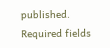published. Required fields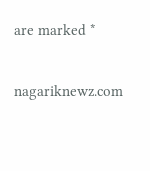are marked *

nagariknewz.com